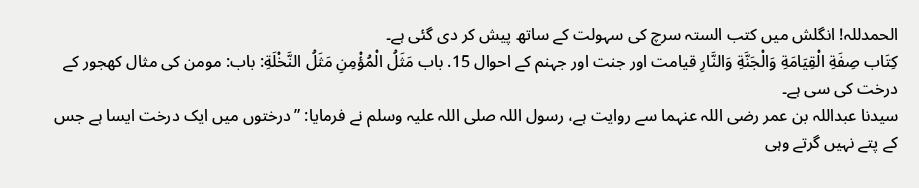الحمدللہ! انگلش میں کتب الستہ سرچ کی سہولت کے ساتھ پیش کر دی گئی ہے۔
كِتَاب صِفَةِ الْقِيَامَةِ وَالْجَنَّةِ وَالنَّارِ قیامت اور جنت اور جہنم کے احوال 15. باب مَثَلُ الْمُؤْمِنِ مَثَلُ النَّخْلَةِ: باب: مومن کی مثال کھجور کے درخت کی سی ہے۔
سیدنا عبداللہ بن عمر رضی اللہ عنہما سے روایت ہے، رسول اللہ صلی اللہ علیہ وسلم نے فرمایا: ”درختوں میں ایک درخت ایسا ہے جس کے پتے نہیں گرتے وہی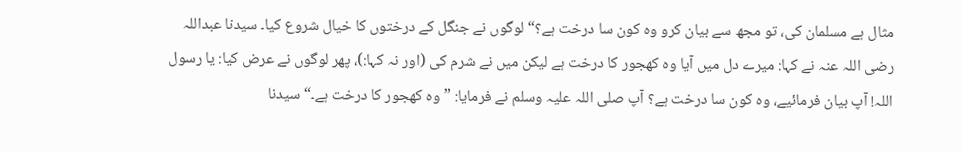مثال ہے مسلمان کی، تو مجھ سے بیان کرو وہ کون سا درخت ہے؟“ لوگوں نے جنگل کے درختوں کا خیال شروع کیا۔ سیدنا عبداللہ رضی اللہ عنہ نے کہا: میرے دل میں آیا وہ کھجور کا درخت ہے لیکن میں نے شرم کی (اور نہ کہا:)، پھر لوگوں نے عرض کیا: یا رسول اللہ! آپ بیان فرمائیے، وہ کون سا درخت ہے؟ آپ صلی اللہ علیہ وسلم نے فرمایا: ”وہ کھجور کا درخت ہے۔“ سیدنا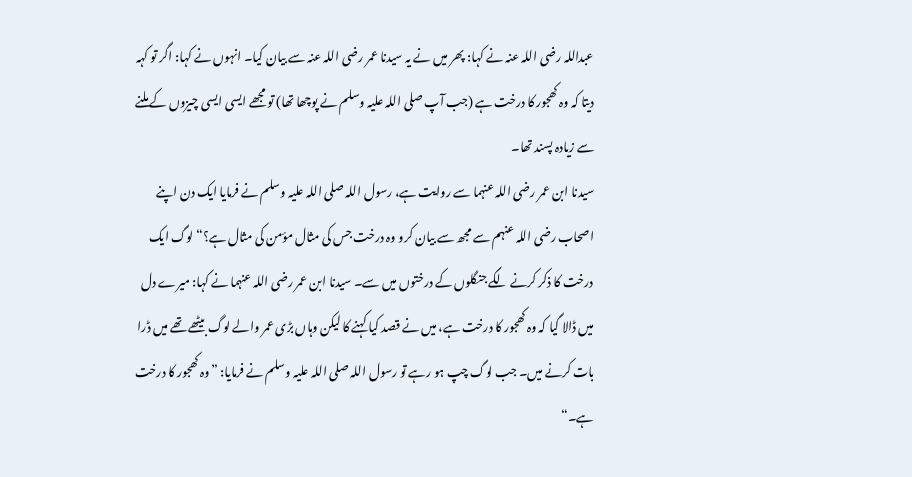عبداللہ رضی اللہ عنہ نے کہا: پھر میں نے یہ سیدنا عمر رضی اللہ عنہ سے بیان کیا۔ انہوں نے کہا: اگر تو کہہ دیتا کہ وہ کھجور کا درخت ہے (جب آپ صلی اللہ علیہ وسلم نے پوچھا تھا) تو مجھے ایسی ایسی چیزوں کے ملنے سے زیادہ پسند تھا۔
سیدنا ابن عمر رضی اللہ عنہما سے روایت ہے، رسول اللہ صلی اللہ علیہ وسلم نے فرمایا ایک دن اپنے اصحاب رضی اللہ عنہم سے مجھ سے بیان کرو وہ درخت جس کی مثال مؤمن کی مثال ہے؟“ لوگ ایک درخت کا ذکر کرنے لگے جنگلوں کے درختوں میں سے۔ سیدنا ابن عمر رضی اللہ عنہما نے کہا: میرے دل میں ڈالا گیا کہ وہ کھجور کا درخت ہے، میں نے قصد کیا کہنے کا لیکن وہاں بڑی عمر والے لوگ بیٹھے تھے میں ڈرا بات کرنے میں۔ جب لوگ چپ ہو رہے تو رسول اللہ صلی اللہ علیہ وسلم نے فرمایا: ”وہ کھجور کا درخت ہے۔“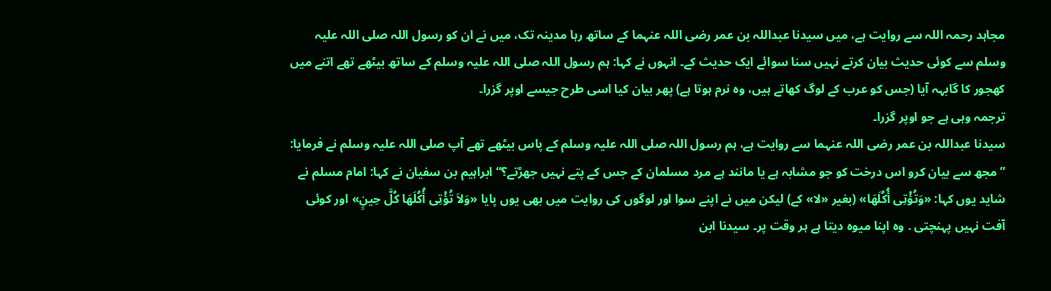مجاہد رحمہ اللہ سے روایت ہے، میں سیدنا عبداللہ بن عمر رضی اللہ عنہما کے ساتھ رہا مدینہ تک، میں نے ان کو رسول اللہ صلی اللہ علیہ وسلم سے کوئی حدیث بیان کرتے نہیں سنا سوائے ایک حدیث کے۔ انہوں نے کہا: ہم رسول اللہ صلی اللہ علیہ وسلم کے ساتھ بیٹھے تھے اتنے میں کھجور کا گابہہ آیا (جس کو عرب کے لوگ کھاتے ہیں، وہ نرم ہوتا ہے) پھر بیان کیا اسی طرح جیسے اوپر گزرا۔
ترجمہ وہی ہے جو اوپر گزرا۔
سیدنا عبداللہ بن عمر رضی اللہ عنہما سے روایت ہے، ہم رسول اللہ صلی اللہ علیہ وسلم کے پاس بیٹھے تھے آپ صلی اللہ علیہ وسلم نے فرمایا: ”مجھ سے بیان کرو اس درخت کو جو مشابہ ہے یا مانند ہے مرد مسلمان کے جس کے پتے نہیں جھڑتے؟“ ابراہیم بن سفیان نے کہا: امام مسلم نے شاید یوں کہا: «وَتُؤْتِى أُكُلَهَا» (بغیر «لا» کے) لیکن میں نے اپنے سوا اور لوگوں کی روایت میں بھی یوں پایا «وَلاَ تُؤْتِى أُكُلَهَا كُلَّ حِينٍ» اور کوئی آفت نہیں پہنچتی . وہ اپنا میوہ دیتا ہے ہر وقت پر۔ سیدنا ابن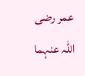عمر رضی اللہ عنہما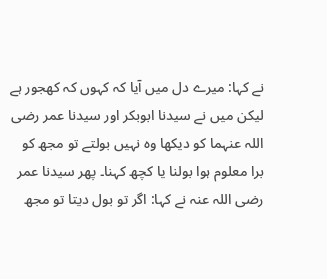نے کہا: میرے دل میں آیا کہ کہوں کہ کھجور ہے لیکن میں نے سیدنا ابوبکر اور سیدنا عمر رضی اللہ عنہما کو دیکھا وہ نہیں بولتے تو مجھ کو برا معلوم ہوا بولنا یا کچھ کہنا۔ پھر سیدنا عمر رضی اللہ عنہ نے کہا: اگر تو بول دیتا تو مجھ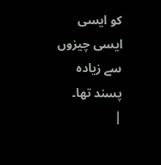کو ایسی ایسی چیزوں سے زیادہ پسند تھا۔
|